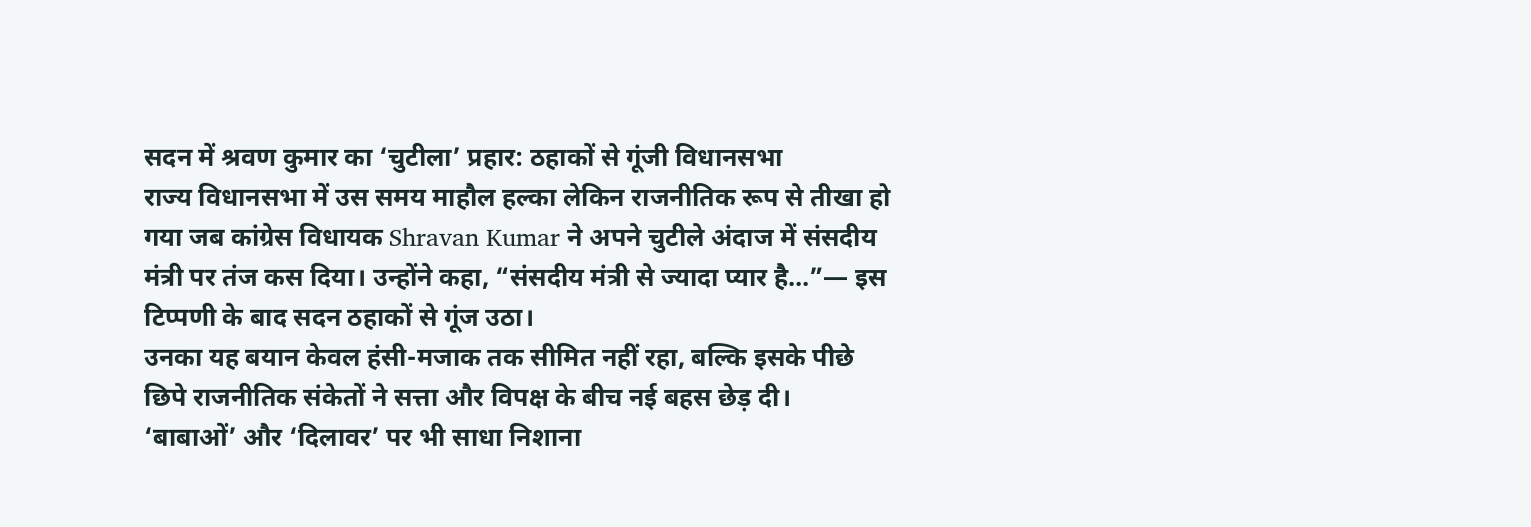सदन में श्रवण कुमार का ‘चुटीला’ प्रहार: ठहाकों से गूंजी विधानसभा
राज्य विधानसभा में उस समय माहौल हल्का लेकिन राजनीतिक रूप से तीखा हो गया जब कांग्रेस विधायक Shravan Kumar ने अपने चुटीले अंदाज में संसदीय मंत्री पर तंज कस दिया। उन्होंने कहा, “संसदीय मंत्री से ज्यादा प्यार है…”— इस टिप्पणी के बाद सदन ठहाकों से गूंज उठा।
उनका यह बयान केवल हंसी-मजाक तक सीमित नहीं रहा, बल्कि इसके पीछे छिपे राजनीतिक संकेतों ने सत्ता और विपक्ष के बीच नई बहस छेड़ दी।
‘बाबाओं’ और ‘दिलावर’ पर भी साधा निशाना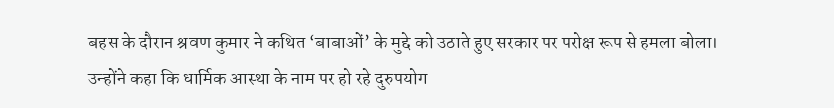बहस के दौरान श्रवण कुमार ने कथित ‘बाबाओं’ के मुद्दे को उठाते हुए सरकार पर परोक्ष रूप से हमला बोला। उन्होंने कहा कि धार्मिक आस्था के नाम पर हो रहे दुरुपयोग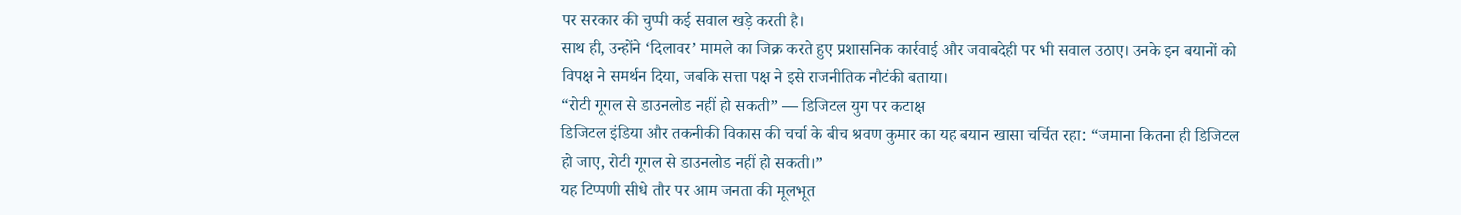पर सरकार की चुप्पी कई सवाल खड़े करती है।
साथ ही, उन्होंने ‘दिलावर’ मामले का जिक्र करते हुए प्रशासनिक कार्रवाई और जवाबदेही पर भी सवाल उठाए। उनके इन बयानों को विपक्ष ने समर्थन दिया, जबकि सत्ता पक्ष ने इसे राजनीतिक नौटंकी बताया।
“रोटी गूगल से डाउनलोड नहीं हो सकती” — डिजिटल युग पर कटाक्ष
डिजिटल इंडिया और तकनीकी विकास की चर्चा के बीच श्रवण कुमार का यह बयान खासा चर्चित रहा: “जमाना कितना ही डिजिटल हो जाए, रोटी गूगल से डाउनलोड नहीं हो सकती।”
यह टिप्पणी सीधे तौर पर आम जनता की मूलभूत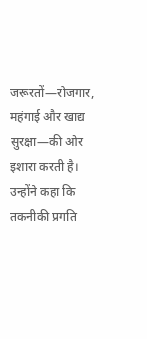जरूरतों—रोजगार, महंगाई और खाद्य सुरक्षा—की ओर इशारा करती है। उन्होंने कहा कि तकनीकी प्रगति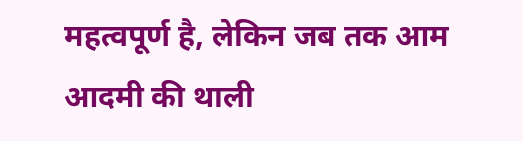महत्वपूर्ण है, लेकिन जब तक आम आदमी की थाली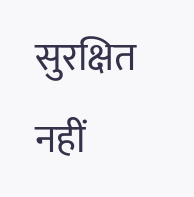सुरक्षित नहीं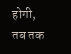होगी, तब तक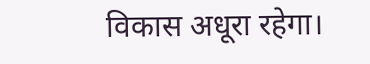विकास अधूरा रहेगा।